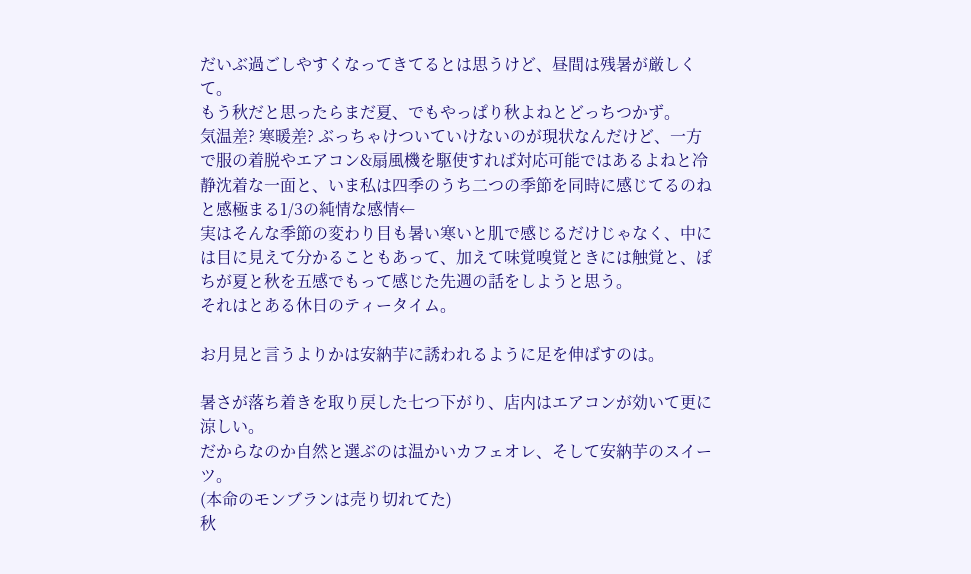だいぶ過ごしやすくなってきてるとは思うけど、昼間は残暑が厳しくて。
もう秋だと思ったらまだ夏、でもやっぱり秋よねとどっちつかず。
気温差? 寒暖差? ぶっちゃけついていけないのが現状なんだけど、一方で服の着脱やエアコン&扇風機を駆使すれば対応可能ではあるよねと冷静沈着な一面と、いま私は四季のうち二つの季節を同時に感じてるのねと感極まる1/3の純情な感情←
実はそんな季節の変わり目も暑い寒いと肌で感じるだけじゃなく、中には目に見えて分かることもあって、加えて味覚嗅覚ときには触覚と、ぽちが夏と秋を五感でもって感じた先週の話をしようと思う。
それはとある休日のティータイム。

お月見と言うよりかは安納芋に誘われるように足を伸ばすのは。

暑さが落ち着きを取り戻した七つ下がり、店内はエアコンが効いて更に涼しい。
だからなのか自然と選ぶのは温かいカフェオレ、そして安納芋のスイーツ。
(本命のモンブランは売り切れてた)
秋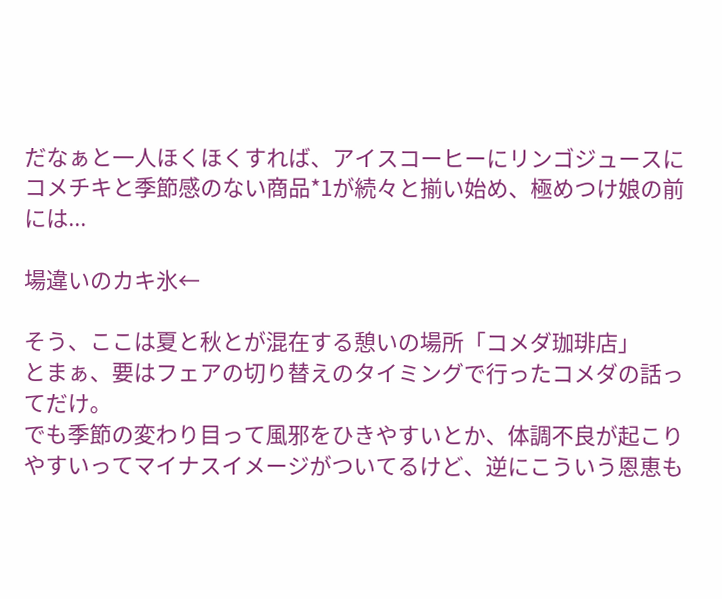だなぁと一人ほくほくすれば、アイスコーヒーにリンゴジュースにコメチキと季節感のない商品*1が続々と揃い始め、極めつけ娘の前には...

場違いのカキ氷←

そう、ここは夏と秋とが混在する憩いの場所「コメダ珈琲店」
とまぁ、要はフェアの切り替えのタイミングで行ったコメダの話ってだけ。
でも季節の変わり目って風邪をひきやすいとか、体調不良が起こりやすいってマイナスイメージがついてるけど、逆にこういう恩恵も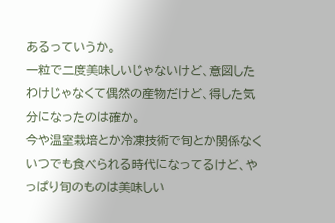あるっていうか。
一粒で二度美味しいじゃないけど、意図したわけじゃなくて偶然の産物だけど、得した気分になったのは確か。
今や温室栽培とか冷凍技術で旬とか関係なくいつでも食べられる時代になってるけど、やっぱり旬のものは美味しい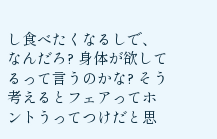し食べたくなるしで、なんだろ? 身体が欲してるって言うのかな? そう考えるとフェアってホントうってつけだと思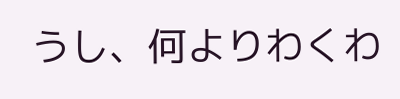うし、何よりわくわ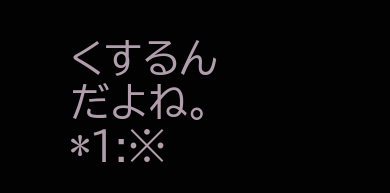くするんだよね。
*1:※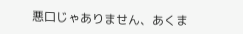悪口じゃありません、あくま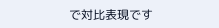で対比表現です